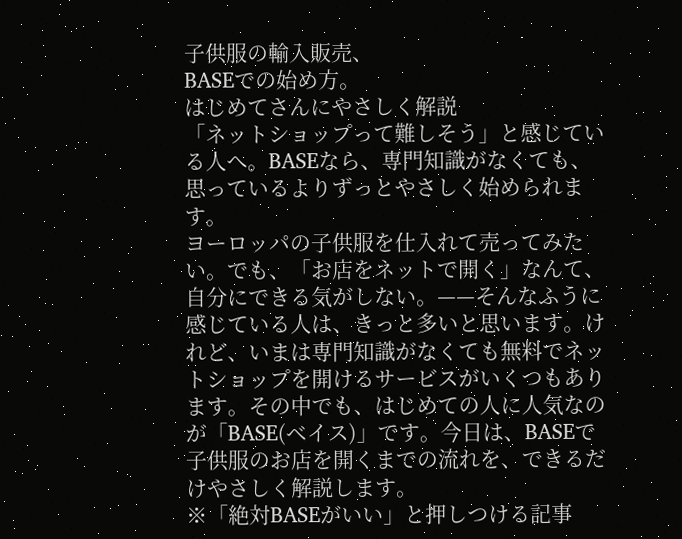子供服の輸入販売、
BASEでの始め方。
はじめてさんにやさしく解説
「ネットショップって難しそう」と感じている人へ。BASEなら、専門知識がなくても、思っているよりずっとやさしく始められます。
ヨーロッパの子供服を仕入れて売ってみたい。でも、「お店をネットで開く」なんて、自分にできる気がしない。——そんなふうに感じている人は、きっと多いと思います。けれど、いまは専門知識がなくても無料でネットショップを開けるサービスがいくつもあります。その中でも、はじめての人に人気なのが「BASE(ベイス)」です。今日は、BASEで子供服のお店を開くまでの流れを、できるだけやさしく解説します。
※「絶対BASEがいい」と押しつける記事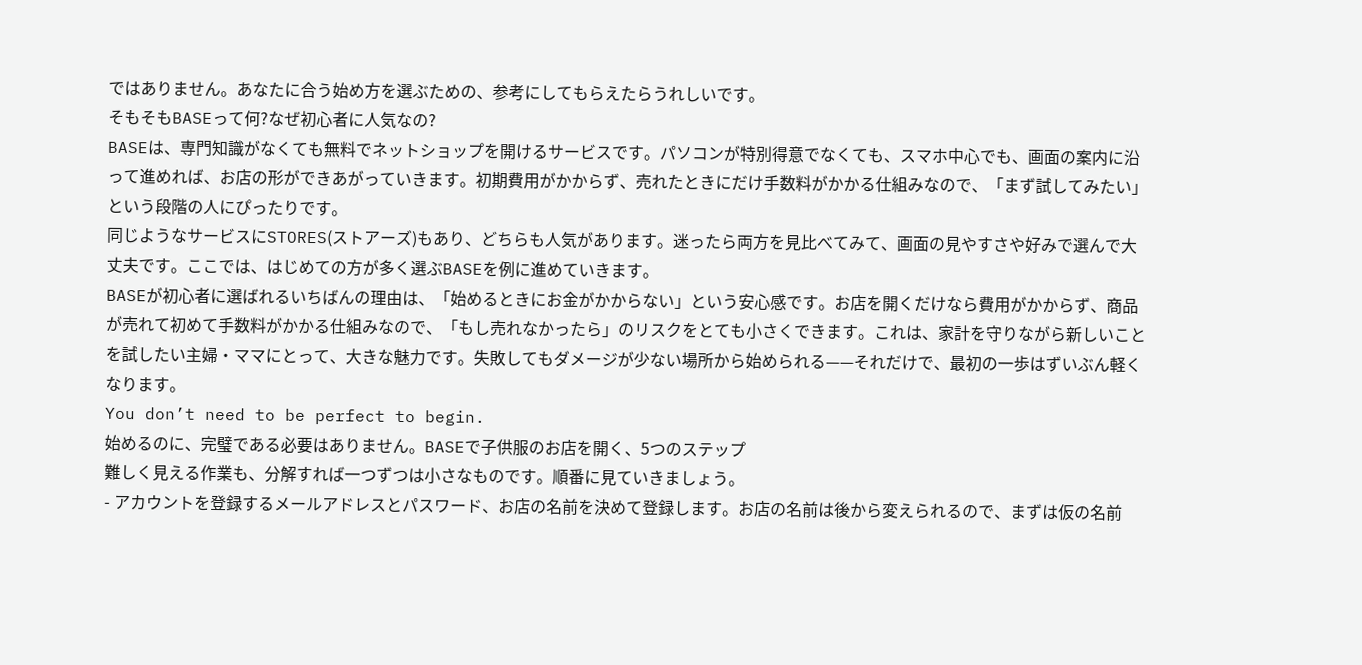ではありません。あなたに合う始め方を選ぶための、参考にしてもらえたらうれしいです。
そもそもBASEって何?なぜ初心者に人気なの?
BASEは、専門知識がなくても無料でネットショップを開けるサービスです。パソコンが特別得意でなくても、スマホ中心でも、画面の案内に沿って進めれば、お店の形ができあがっていきます。初期費用がかからず、売れたときにだけ手数料がかかる仕組みなので、「まず試してみたい」という段階の人にぴったりです。
同じようなサービスにSTORES(ストアーズ)もあり、どちらも人気があります。迷ったら両方を見比べてみて、画面の見やすさや好みで選んで大丈夫です。ここでは、はじめての方が多く選ぶBASEを例に進めていきます。
BASEが初心者に選ばれるいちばんの理由は、「始めるときにお金がかからない」という安心感です。お店を開くだけなら費用がかからず、商品が売れて初めて手数料がかかる仕組みなので、「もし売れなかったら」のリスクをとても小さくできます。これは、家計を守りながら新しいことを試したい主婦・ママにとって、大きな魅力です。失敗してもダメージが少ない場所から始められる——それだけで、最初の一歩はずいぶん軽くなります。
You don’t need to be perfect to begin.
始めるのに、完璧である必要はありません。BASEで子供服のお店を開く、5つのステップ
難しく見える作業も、分解すれば一つずつは小さなものです。順番に見ていきましょう。
- アカウントを登録するメールアドレスとパスワード、お店の名前を決めて登録します。お店の名前は後から変えられるので、まずは仮の名前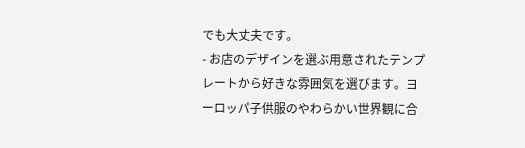でも大丈夫です。
- お店のデザインを選ぶ用意されたテンプレートから好きな雰囲気を選びます。ヨーロッパ子供服のやわらかい世界観に合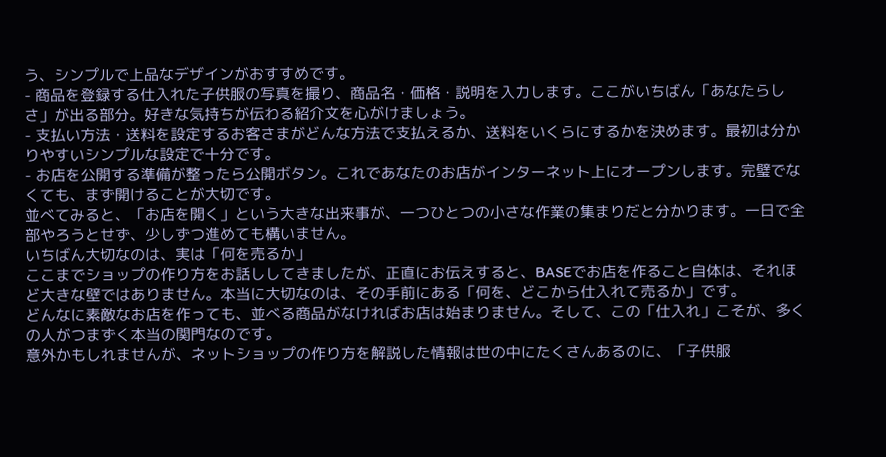う、シンプルで上品なデザインがおすすめです。
- 商品を登録する仕入れた子供服の写真を撮り、商品名・価格・説明を入力します。ここがいちばん「あなたらしさ」が出る部分。好きな気持ちが伝わる紹介文を心がけましょう。
- 支払い方法・送料を設定するお客さまがどんな方法で支払えるか、送料をいくらにするかを決めます。最初は分かりやすいシンプルな設定で十分です。
- お店を公開する準備が整ったら公開ボタン。これであなたのお店がインターネット上にオープンします。完璧でなくても、まず開けることが大切です。
並べてみると、「お店を開く」という大きな出来事が、一つひとつの小さな作業の集まりだと分かります。一日で全部やろうとせず、少しずつ進めても構いません。
いちばん大切なのは、実は「何を売るか」
ここまでショップの作り方をお話ししてきましたが、正直にお伝えすると、BASEでお店を作ること自体は、それほど大きな壁ではありません。本当に大切なのは、その手前にある「何を、どこから仕入れて売るか」です。
どんなに素敵なお店を作っても、並べる商品がなければお店は始まりません。そして、この「仕入れ」こそが、多くの人がつまずく本当の関門なのです。
意外かもしれませんが、ネットショップの作り方を解説した情報は世の中にたくさんあるのに、「子供服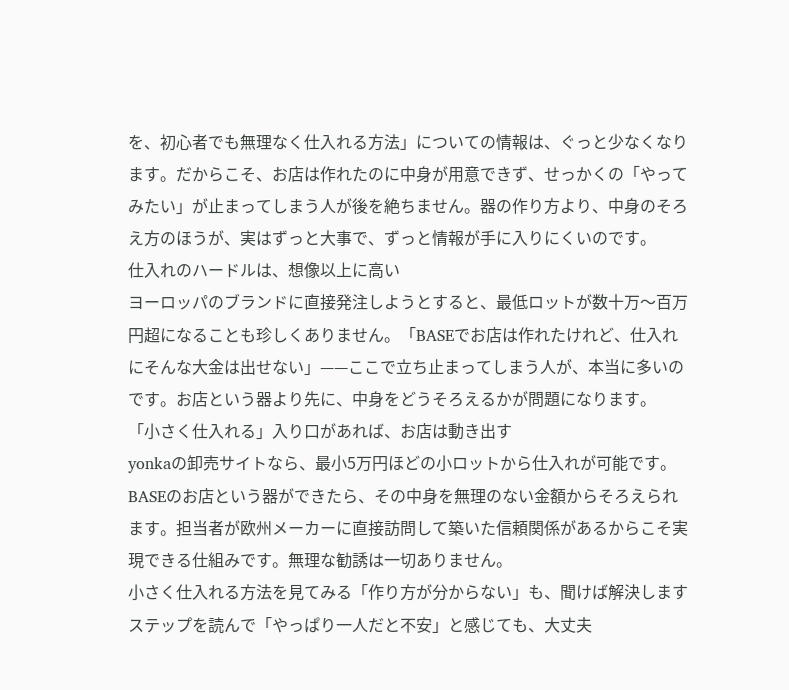を、初心者でも無理なく仕入れる方法」についての情報は、ぐっと少なくなります。だからこそ、お店は作れたのに中身が用意できず、せっかくの「やってみたい」が止まってしまう人が後を絶ちません。器の作り方より、中身のそろえ方のほうが、実はずっと大事で、ずっと情報が手に入りにくいのです。
仕入れのハードルは、想像以上に高い
ヨーロッパのブランドに直接発注しようとすると、最低ロットが数十万〜百万円超になることも珍しくありません。「BASEでお店は作れたけれど、仕入れにそんな大金は出せない」——ここで立ち止まってしまう人が、本当に多いのです。お店という器より先に、中身をどうそろえるかが問題になります。
「小さく仕入れる」入り口があれば、お店は動き出す
yonkaの卸売サイトなら、最小5万円ほどの小ロットから仕入れが可能です。BASEのお店という器ができたら、その中身を無理のない金額からそろえられます。担当者が欧州メーカーに直接訪問して築いた信頼関係があるからこそ実現できる仕組みです。無理な勧誘は一切ありません。
小さく仕入れる方法を見てみる「作り方が分からない」も、聞けば解決します
ステップを読んで「やっぱり一人だと不安」と感じても、大丈夫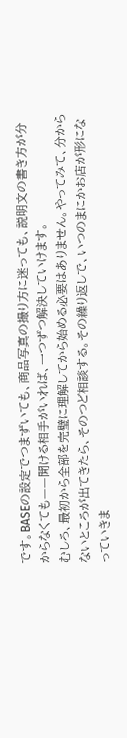です。BASEの設定でつまずいても、商品写真の撮り方に迷っても、説明文の書き方が分からなくても——聞ける相手がいれば、一つずつ解決していけます。
むしろ、最初から全部を完璧に理解してから始める必要はありません。やってみて、分からないところが出てきたら、そのつど相談する。その繰り返しで、いつのまにかお店が形になっていきま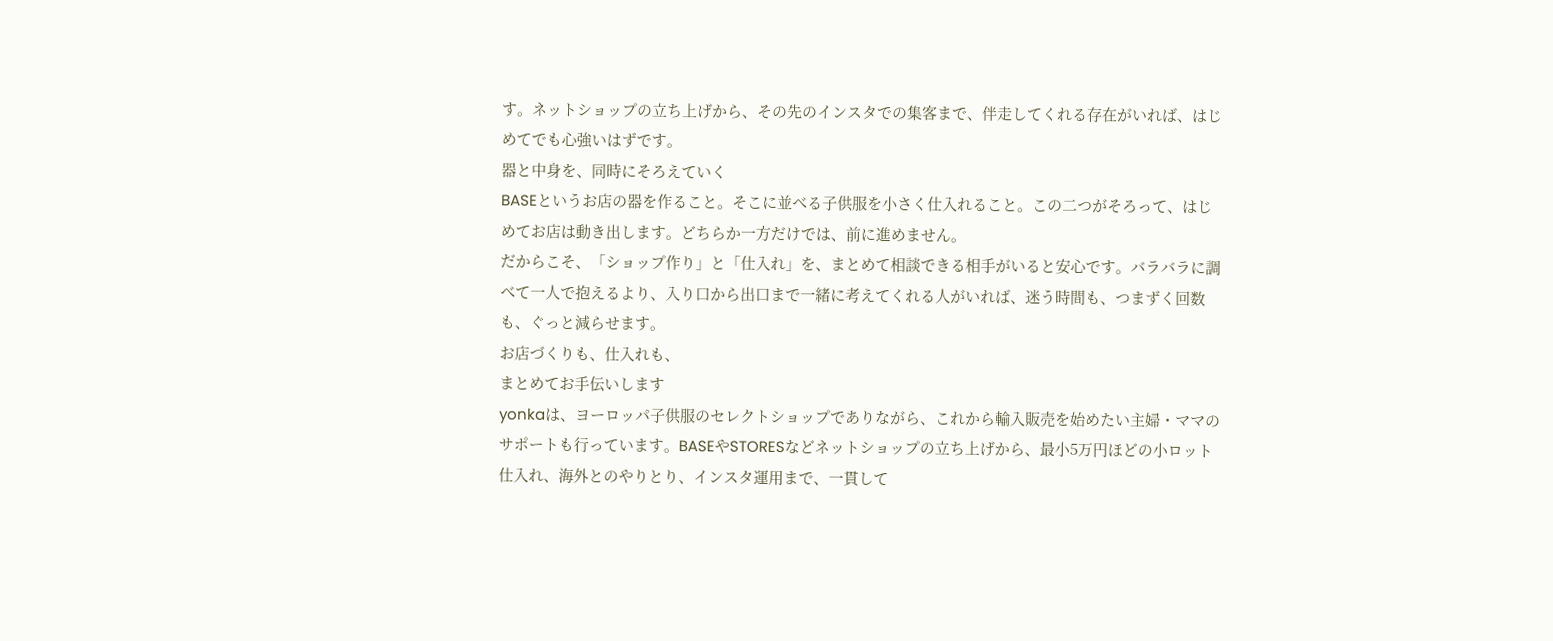す。ネットショップの立ち上げから、その先のインスタでの集客まで、伴走してくれる存在がいれば、はじめてでも心強いはずです。
器と中身を、同時にそろえていく
BASEというお店の器を作ること。そこに並べる子供服を小さく仕入れること。この二つがそろって、はじめてお店は動き出します。どちらか一方だけでは、前に進めません。
だからこそ、「ショップ作り」と「仕入れ」を、まとめて相談できる相手がいると安心です。バラバラに調べて一人で抱えるより、入り口から出口まで一緒に考えてくれる人がいれば、迷う時間も、つまずく回数も、ぐっと減らせます。
お店づくりも、仕入れも、
まとめてお手伝いします
yonkaは、ヨーロッパ子供服のセレクトショップでありながら、これから輸入販売を始めたい主婦・ママのサポートも行っています。BASEやSTORESなどネットショップの立ち上げから、最小5万円ほどの小ロット仕入れ、海外とのやりとり、インスタ運用まで、一貫して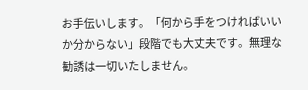お手伝いします。「何から手をつければいいか分からない」段階でも大丈夫です。無理な勧誘は一切いたしません。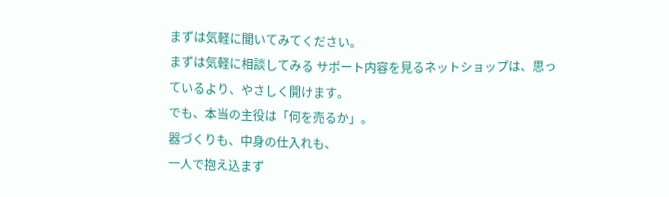まずは気軽に聞いてみてください。
まずは気軽に相談してみる サポート内容を見るネットショップは、思っているより、やさしく開けます。
でも、本当の主役は「何を売るか」。
器づくりも、中身の仕入れも、
一人で抱え込まず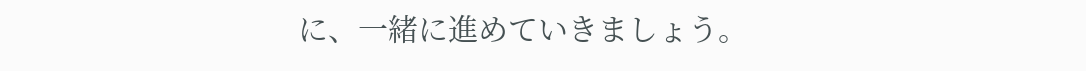に、一緒に進めていきましょう。